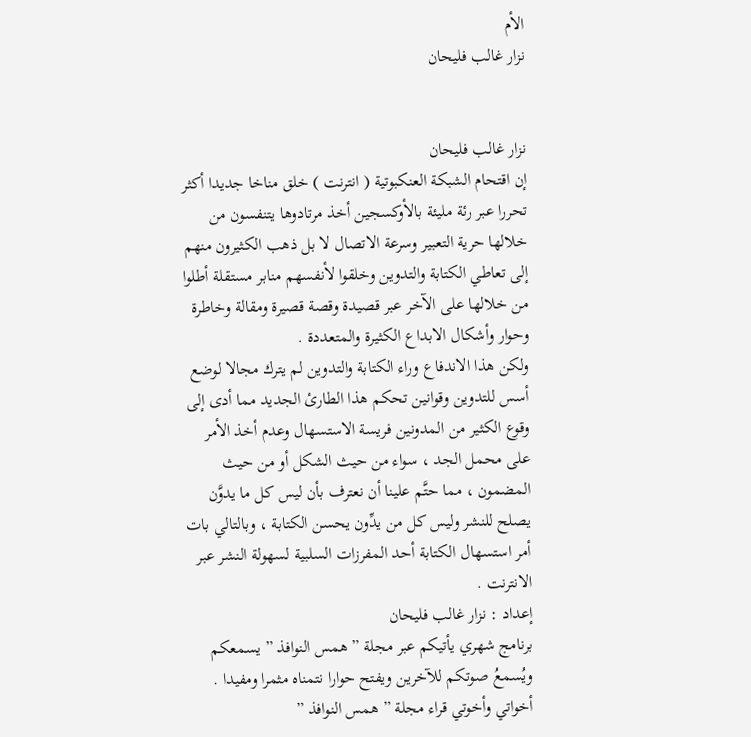الأم
نزار غالب فليحان


نزار غالب فليحان
إن اقتحام الشبكة العنكبوتية ( انترنت ) خلق مناخا جديدا أكثر تحررا عبر رئة مليئة بالأوكسجين أخذ مرتادوها يتنفسون من خلالها حرية التعبير وسرعة الاتصال لا بل ذهب الكثيرون منهم إلى تعاطي الكتابة والتدوين وخلقوا لأنفسهم منابر مستقلة أطلوا من خلالها على الآخر عبر قصيدة وقصة قصيرة ومقالة وخاطرة وحوار وأشكال الابداع الكثيرة والمتعددة .
ولكن هذا الاندفاع وراء الكتابة والتدوين لم يترك مجالا لوضع أسس للتدوين وقوانين تحكم هذا الطارئ الجديد مما أدى إلى وقوع الكثير من المدونين فريسة الاستسهال وعدم أخذ الأمر على محمل الجد ، سواء من حيث الشكل أو من حيث المضمون ، مما حتَّم علينا أن نعترف بأن ليس كل ما يدوَّن يصلح للنشر وليس كل من يدِّون يحسن الكتابة ، وبالتالي بات أمر استسهال الكتابة أحد المفرزات السلبية لسهولة النشر عبر الانترنت .
إعداد : نزار غالب فليحان
برنامج شهري يأتيكم عبر مجلة ” همس النوافذ ” يسمعكم ويُسمعُ صوتكم للآخرين ويفتح حوارا نتمناه مثمرا ومفيدا .
أخواتي وأخوتي قراء مجلة ” همس النوافذ ”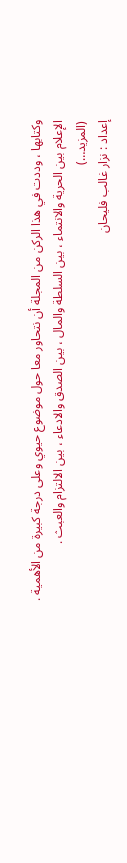وكتابها ، وددت في هذا الركن من المجلة أن نتحاور معا حول موضوع حيوي وعلى درجة كبيرة من الأهمية .
الإعلام بين الحرية والانتماء ، بين السلطة والمال ، بين الصدق والادعاء ، بين الالتزام والعبث .
(المزيد…)
إعداد : نزار غالب فليحان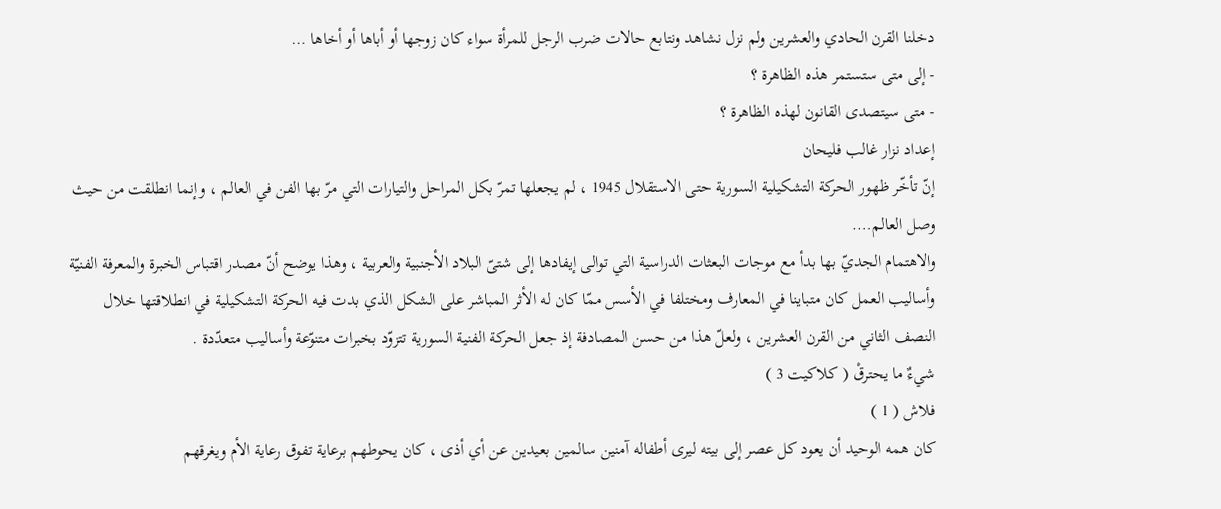دخلنا القرن الحادي والعشرين ولم نزل نشاهد ونتابع حالات ضرب الرجل للمرأة سواء كان زوجها أو أباها أو أخاها …
- إلى متى ستستمر هذه الظاهرة ؟
- متى سيتصدى القانون لهذه الظاهرة ؟
إعداد نزار غالب فليحان
إنّ تأخّر ظهور الحركة التشكيلية السورية حتى الاستقلال 1945 ، لم يجعلها تمرّ بكل المراحل والتيارات التي مرّ بها الفن في العالم ، وإنما انطلقت من حيث وصل العالم….
والاهتمام الجديّ بها بدأ مع موجات البعثات الدراسية التي توالى إيفادها إلى شتىّ البلاد الأجنبية والعربية ، وهذا يوضح أنّ مصدر اقتباس الخبرة والمعرفة الفنيّة وأساليب العمل كان متباينا في المعارف ومختلفا في الأسس ممّا كان له الأثر المباشر على الشكل الذي بدت فيه الحركة التشكيلية في انطلاقتها خلال النصف الثاني من القرن العشرين ، ولعلّ هذا من حسن المصادفة إذ جعل الحركة الفنية السورية تتزوّد بخبرات متنوّعة وأساليب متعدّدة .
شيءٌ ما يحترقْ ( كلاكيت 3 )
فلاش ( 1 )
كان همه الوحيد أن يعود كل عصر إلى بيته ليرى أطفاله آمنين سالمين بعيدين عن أي أذى ، كان يحوطهم برعاية تفوق رعاية الأم ويغرقهم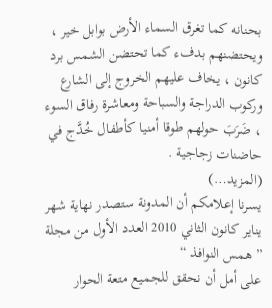بحنانه كما تغرق السماء الأرض بوابل خير ، ويحتضنهم بدفء كما تحتضن الشمس برد كانون ، يخاف عليهم الخروج إلى الشارع وركوب الدراجة والسباحة ومعاشرة رفاق السوء ، ضَرَبَ حولهم طوقا أمنيا كأطفال خُدَّج في حاضنات زجاجية .
(المزيد…)
يسرنا إعلامكم أن المدونة ستصدر نهاية شهر يناير كانون الثاني 2010 العدد الأول من مجلة ” همس النوافذ “
على أمل أن نحقق للجميع متعة الحوار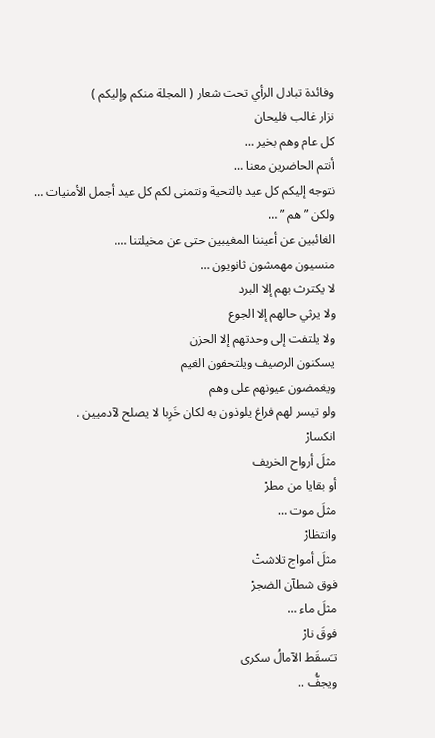وفائدة تبادل الرأي تحت شعار ( المجلة منكم وإليكم )
نزار غالب فليحان
كل عام وهم بخير …
أنتم الحاضرين معنا …
نتوجه إليكم كل عيد بالتحية ونتمنى لكم كل عيد أجمل الأمنيات …
ولكن ” هم ” …
الغائبين عن أعيننا المغيبين حتى عن مخيلتنا ….
منسيون مهمشون ثانويون …
لا يكترث بهم إلا البرد
ولا يرثي حالهم إلا الجوع
ولا يلتفت إلى وحدتهم إلا الحزن
يسكنون الرصيف ويلتحفون الغيم
ويغمضون عيونهم على وهم
ولو تيسر لهم فراغ يلوذون به لكان خَرِبا لا يصلح لآدميين .
انكسارْ
مثلَ أرواح الخريف
أو بقايا من مطرْ
مثلَ موت …
وانتظارْ
مثلَ أمواج تلاشتْ
فوق شطآن الضجرْ
مثلَ ماء …
فوقَ نارْ
تـَسقَط الآمالُ سكرى
ويجفُّ ..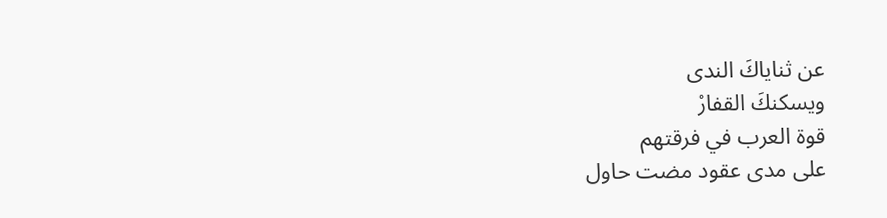عن ثناياكَ الندى
ويسكنكَ القفارْ
قوة العرب في فرقتهم
على مدى عقود مضت حاول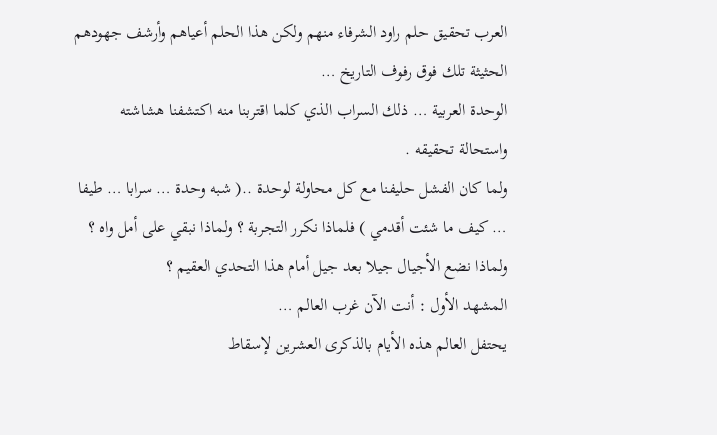العرب تحقيق حلم راود الشرفاء منهم ولكن هذا الحلم أعياهم وأرشف جهودهم الحثيثة تلك فوق رفوف التاريخ …
الوحدة العربية … ذلك السراب الذي كلما اقتربنا منه اكتشفنا هشاشته واستحالة تحقيقه .
ولما كان الفشل حليفنا مع كل محاولة لوحدة ..( شبه وحدة … سرابا … طيفا … كيف ما شئت أقدمي ) فلماذا نكرر التجربة ؟ ولماذا نبقي على أمل واه ؟ ولماذا نضع الأجيال جيلا بعد جيل أمام هذا التحدي العقيم ؟
المشهد الأول : أنت الآن غرب العالم …
يحتفل العالم هذه الأيام بالذكرى العشرين لإسقاط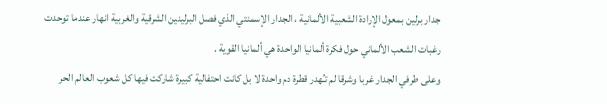جدار برلين بمعول الإرادة الشعبية الألمانية ، الجدار الإسمنتي الذي فصل البرلينين الشرقية والغربية انهار عندما توحدت رغبات الشعب الألماني حول فكرة ألمانيا الواحدة هي ألمانيا القوية .
وعلى طرفي الجدار غربا وشرقا لم تـُهدر قطرة دم واحدة لا بل كانت احتفالية كبيرة شاركت فيها كل شعوب العالم الحر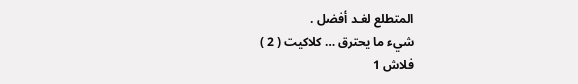المتطلع لغـد أفضل .
شيء ما يحترق … كلاكيت ( 2 )
فلاش 1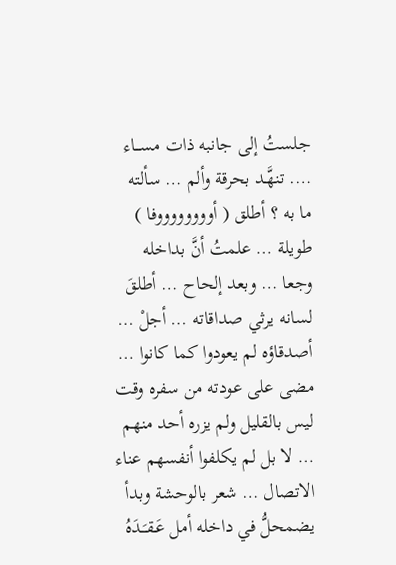جلستُ إلى جانبه ذات مســـاء …. تنهَّـد بحرقة وألم … سألته ما به ؟ أطلق ( أووووووووفا ) طويلة … علمتُ أنَّ بداخله وجعا … وبعد إلحاح … أطلقَ لسانه يرثي صداقاته … أجلْ … أصدقاؤه لم يعودوا كما كانوا … مضى على عودته من سفره وقت ليس بالقليل ولم يزره أحد منهم … لا بل لم يكلفوا أنفسهم عناء الاتصال … شعر بالوحشة وبدأ يضمحلُّ في داخله أمل عَـقـَـدَهُ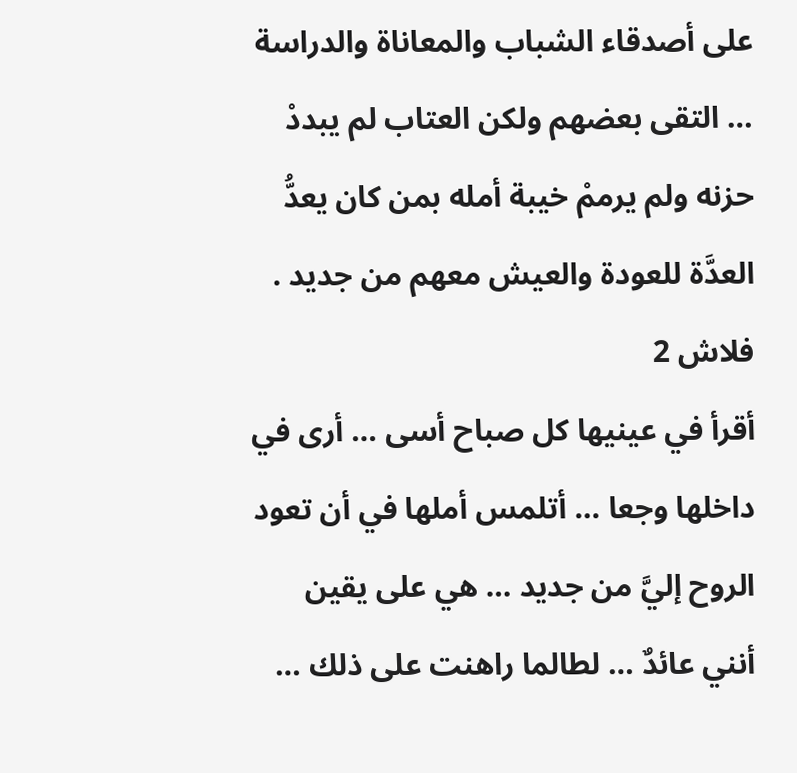على أصدقاء الشباب والمعاناة والدراسة … التقى بعضهم ولكن العتاب لم يبددْ حزنه ولم يرممْ خيبة أمله بمن كان يعدُّ العدَّة للعودة والعيش معهم من جديد .
فلاش 2
أقرأ في عينيها كل صباح أسى … أرى في داخلها وجعا … أتلمس أملها في أن تعود الروح إليَّ من جديد … هي على يقين أنني عائدٌ … لطالما راهنت على ذلك …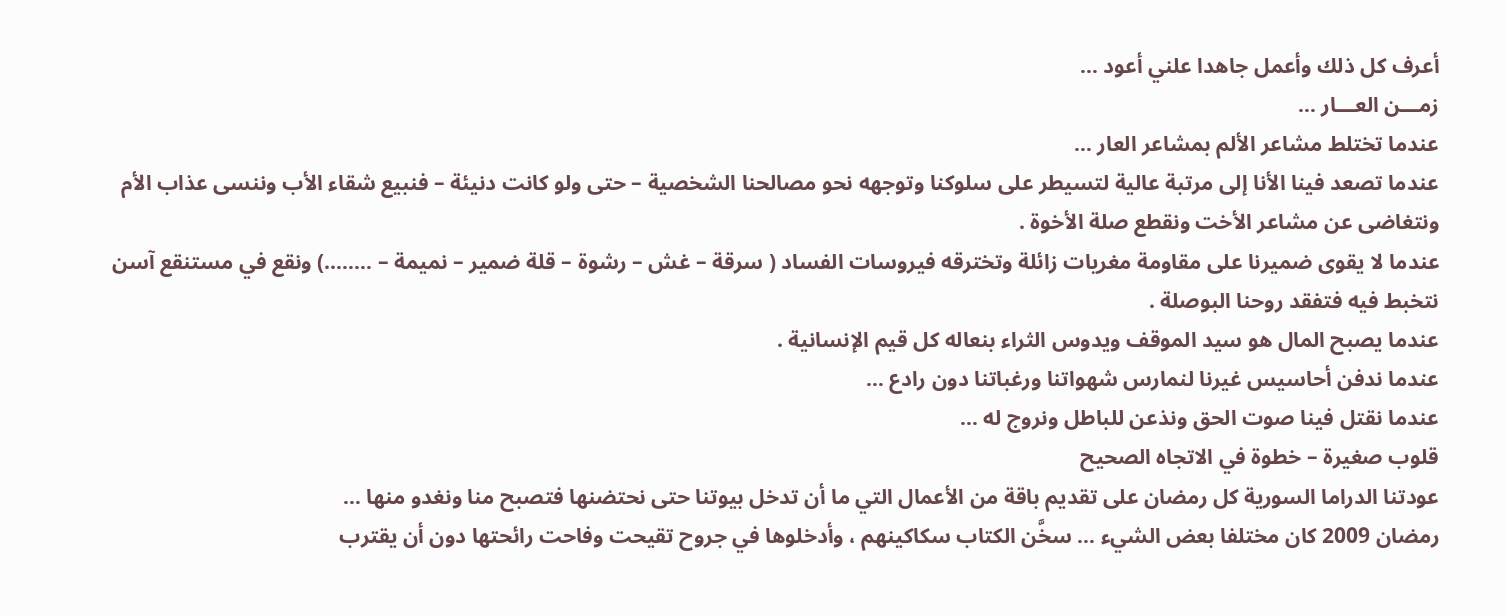أعرف كل ذلك وأعمل جاهدا علني أعود …
زمـــن العـــار …
عندما تختلط مشاعر الألم بمشاعر العار …
عندما تصعد فينا الأنا إلى مرتبة عالية لتسيطر على سلوكنا وتوجهه نحو مصالحنا الشخصية – حتى ولو كانت دنيئة – فنبيع شقاء الأب وننسى عذاب الأم ونتغاضى عن مشاعر الأخت ونقطع صلة الأخوة .
عندما لا يقوى ضميرنا على مقاومة مغريات زائلة وتخترقه فيروسات الفساد ( سرقة – غش – رشوة – قلة ضمير – نميمة – ……..) ونقع في مستنقع آسن نتخبط فيه فتفقد روحنا البوصلة .
عندما يصبح المال هو سيد الموقف ويدوس الثراء بنعاله كل قيم الإنسانية .
عندما ندفن أحاسيس غيرنا لنمارس شهواتنا ورغباتنا دون رادع …
عندما نقتل فينا صوت الحق ونذعن للباطل ونروج له …
قلوب صغيرة – خطوة في الاتجاه الصحيح
عودتنا الدراما السورية كل رمضان على تقديم باقة من الأعمال التي ما أن تدخل بيوتنا حتى نحتضنها فتصبح منا ونغدو منها …
رمضان 2009 كان مختلفا بعض الشيء … سخَّن الكتاب سكاكينهم ، وأدخلوها في جروح تقيحت وفاحت رائحتها دون أن يقترب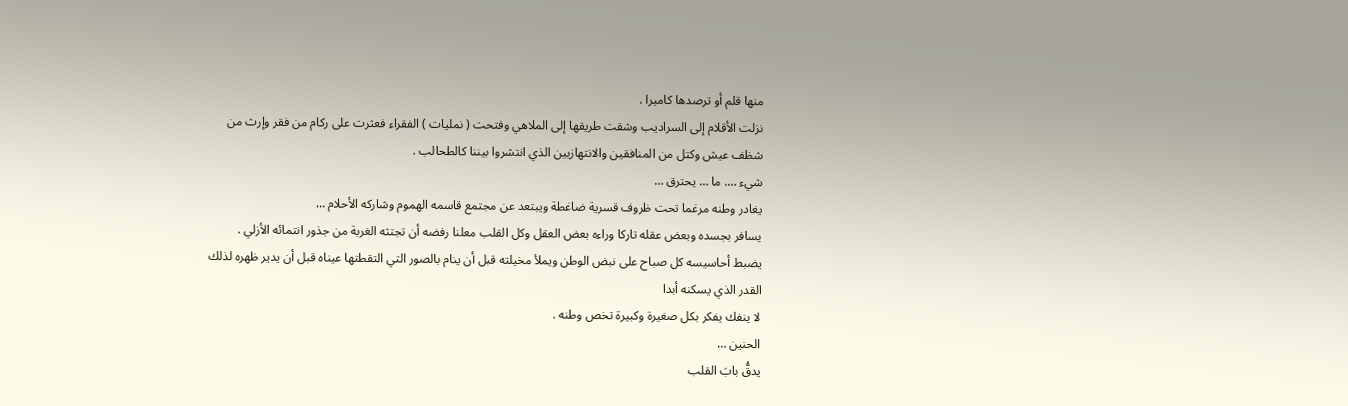منها قلم أو ترصدها كاميرا .
نزلت الأقلام إلى السراديب وشقت طريقها إلى الملاهي وفتحت ( نمليات ) الفقراء فعثرت على ركام من فقر وإرث من شظف عيش وكتل من المنافقين والانتهازيين الذي انتشروا بيننا كالطحالب .
شيء …. ما … يحترق …
يغادر وطنه مرغما تحت ظروف قسرية ضاغطة ويبتعد عن مجتمع قاسمه الهموم وشاركه الأحلام …
يسافر بجسده وبعض عقله تاركا وراءه بعض العقل وكل القلب معلنا رفضه أن تجتثه الغربة من جذور انتمائه الأزلي .
يضبط أحاسيسه كل صباح على نبض الوطن ويملأ مخيلته قبل أن ينام بالصور التي التقطتها عيناه قبل أن يدير ظهره لذلك القدر الذي يسكنه أبدا
لا ينفك يفكر بكل صغيرة وكبيرة تخص وطنه .
الحنين …
يدقُّ بابَ القلب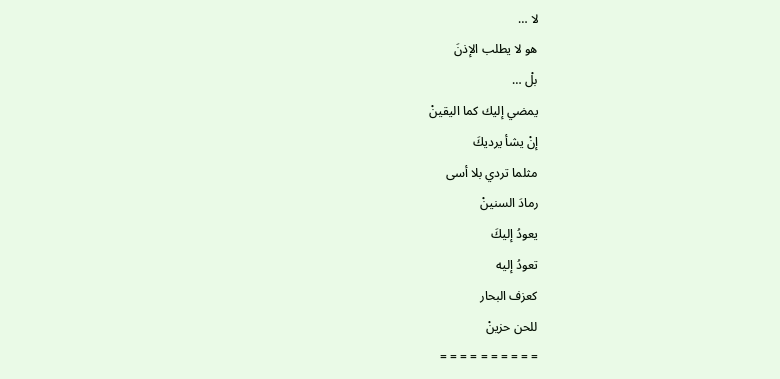لا …
هو لا يطلب الإذنَ
بلْ …
يمضي إليك كما اليقينْ
إنْ يشأ يرديكَ
مثلما تردي بلا أسى
رمادَ السنينْ
يعودُ إليكَ
تعودُ إليه
كعزف البحار
للحن حزينْ
= = = = = = = = = =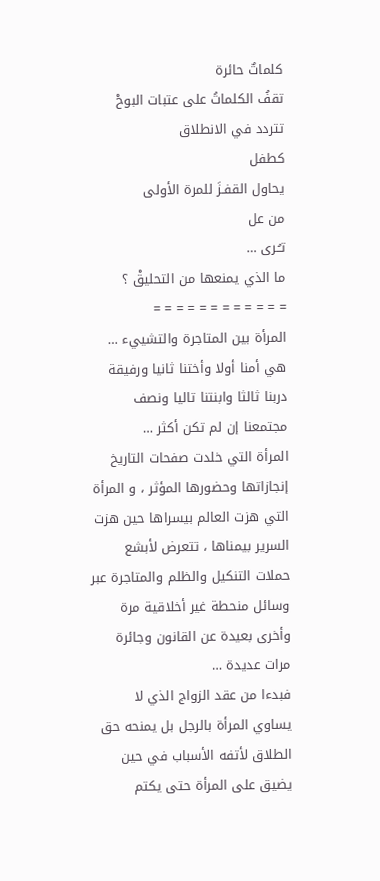كلماتٌ حائرة
تقفُ الكلماتُ على عتبات البوحْ
تتردد في الانطلاق
كطفل
يحاول القفـزَ للمرة الأولى
من عل
تـُـرى …
ما الذي يمنعها من التحليقْ ؟
= = = = = = = = = = = =
المرأة بين المتاجرة والتشييء …
هي أمنا أولا وأختنا ثانيا ورفيقة دربنا ثالثا وابنتنا تاليا ونصف مجتمعنا إن لم تكن أكثر …
المرأة التي خلدت صفحات التاريخ إنجازاتها وحضورها المؤثر ، و المرأة التي هزت العالم بيسراها حين هزت السرير بيمناها ، تتعرض لأبشع حملات التنكيل والظلم والمتاجرة عبر وسائل منحطة غير أخلاقية مرة وأخرى بعيدة عن القانون وجائرة مرات عديدة …
فبدءا من عقد الزواج الذي لا يساوي المرأة بالرجل بل يمنحه حق الطلاق لأتفه الأسباب في حين يضيق على المرأة حتى يكتم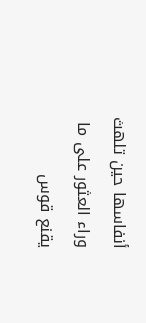أنفاسها حين تلهث وراء العثور على ما يقنع قوس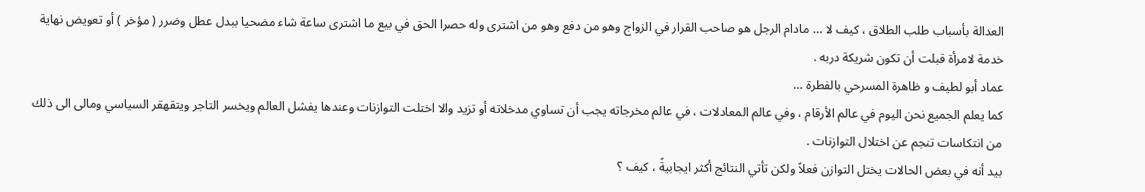العدالة بأسباب طلب الطلاق ، كيف لا … مادام الرجل هو صاحب القرار في الزواج وهو من دفع وهو من اشترى وله حصرا الحق في بيع ما اشترى ساعة شاء مضحيا ببدل عطل وضرر ( مؤخر ) أو تعويض نهاية خدمة لامرأة قبلت أن تكون شريكة دربه .
عماد أبو لطيف و ظاهرة المسرحي بالفطرة …
كما يعلم الجميع نحن اليوم في عالم الأرقام ، وفي عالم المعادلات ، في عالم مخرجاته يجب أن تساوي مدخلاته أو تزيد والا اختلت التوازنات وعندها يفشل العالم ويخسر التاجر ويتقهقر السياسي ومالى الى ذلك من انتكاسات تنجم عن اختلال التوازنات .
بيد أنه في بعض الحالات يختل التوازن فعلاً ولكن تأتي النتائج أكثر ايجابيةً ، كيف ؟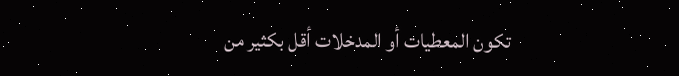تكون المعطيات أو المدخلات أقل بكثير من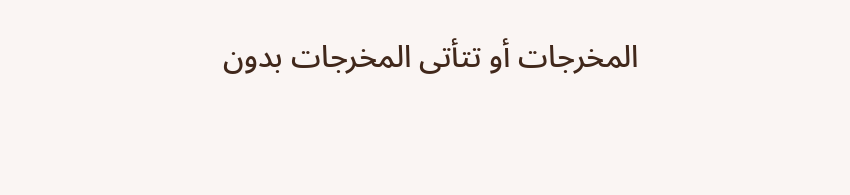المخرجات أو تتأتى المخرجات بدون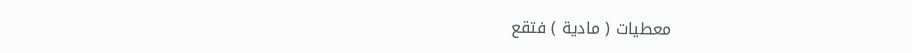معطيات ( مادية ) فتقع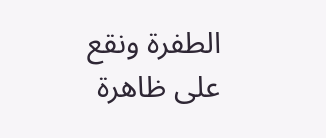الطفرة ونقع على ظاهرة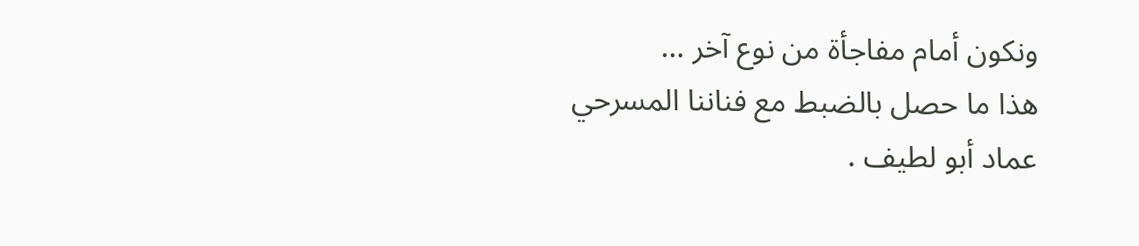ونكون أمام مفاجأة من نوع آخر …
هذا ما حصل بالضبط مع فناننا المسرحي عماد أبو لطيف .